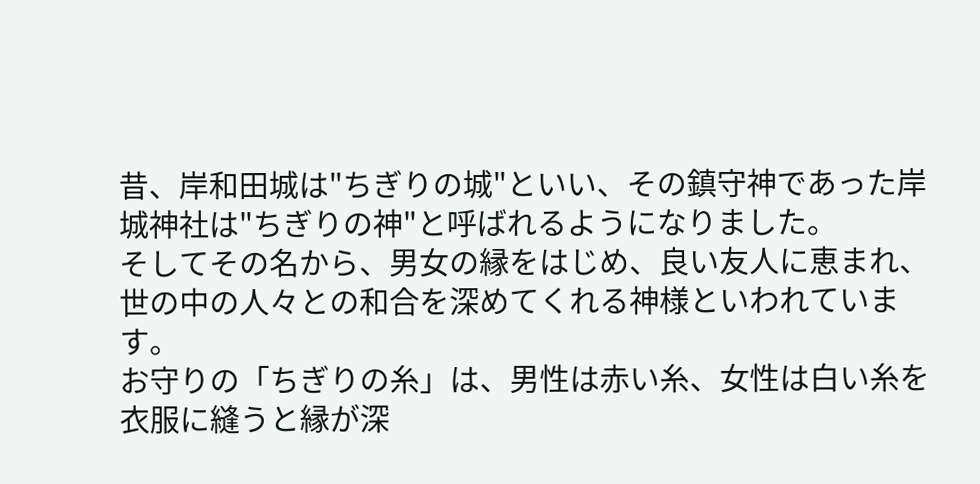昔、岸和田城は"ちぎりの城"といい、その鎮守神であった岸城神社は"ちぎりの神"と呼ばれるようになりました。
そしてその名から、男女の縁をはじめ、良い友人に恵まれ、世の中の人々との和合を深めてくれる神様といわれています。
お守りの「ちぎりの糸」は、男性は赤い糸、女性は白い糸を衣服に縫うと縁が深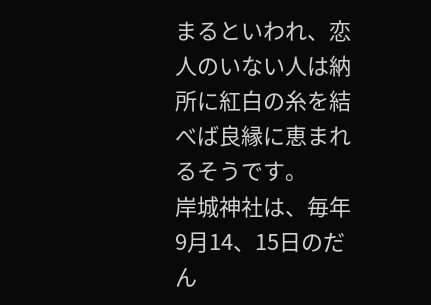まるといわれ、恋人のいない人は納所に紅白の糸を結べば良縁に恵まれるそうです。
岸城神社は、毎年9月14、15日のだん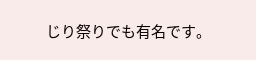じり祭りでも有名です。